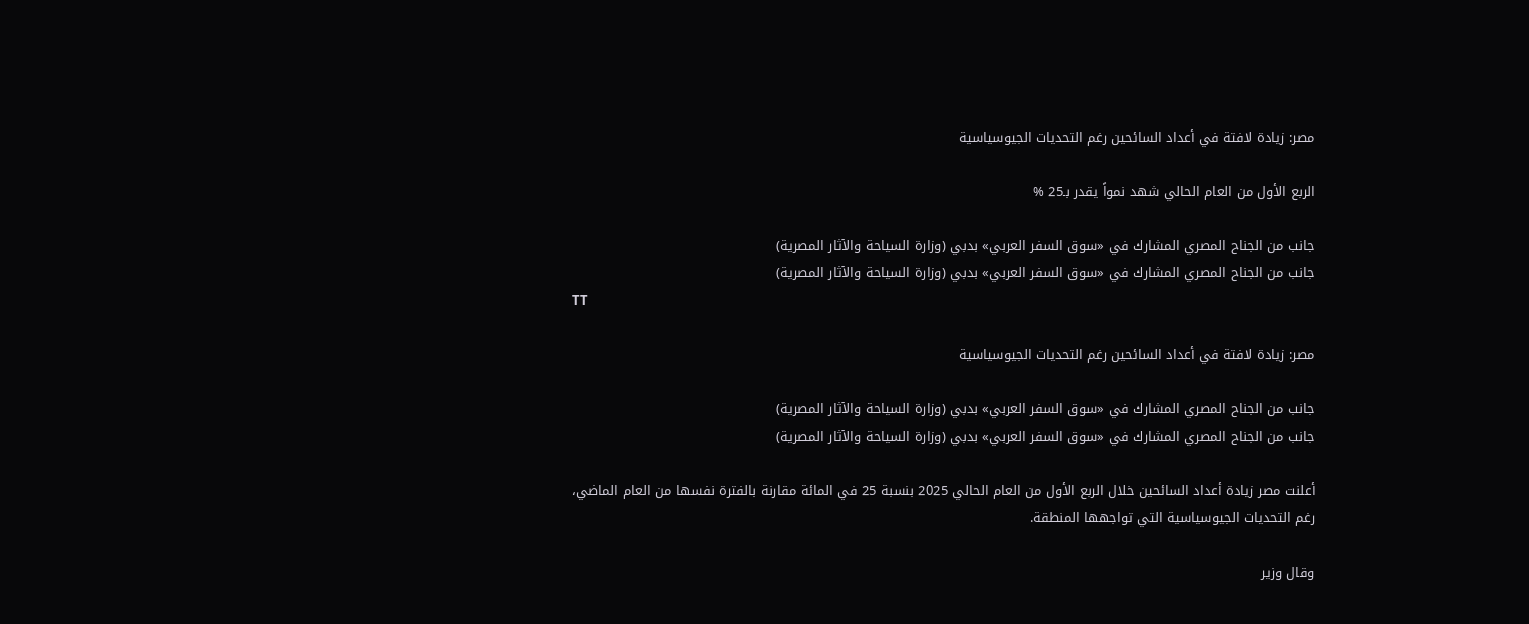مصر: زيادة لافتة في أعداد السائحين رغم التحديات الجيوسياسية

الربع الأول من العام الحالي شهد نمواً يقدر بـ25 %

جانب من الجناح المصري المشارك في «سوق السفر العربي» بدبي (وزارة السياحة والآثار المصرية)
جانب من الجناح المصري المشارك في «سوق السفر العربي» بدبي (وزارة السياحة والآثار المصرية)
TT

مصر: زيادة لافتة في أعداد السائحين رغم التحديات الجيوسياسية

جانب من الجناح المصري المشارك في «سوق السفر العربي» بدبي (وزارة السياحة والآثار المصرية)
جانب من الجناح المصري المشارك في «سوق السفر العربي» بدبي (وزارة السياحة والآثار المصرية)

أعلنت مصر زيادة أعداد السائحين خلال الربع الأول من العام الحالي 2025 بنسبة 25 في المائة مقارنة بالفترة نفسها من العام الماضي، رغم التحديات الجيوسياسية التي تواجهها المنطقة.

وقال وزير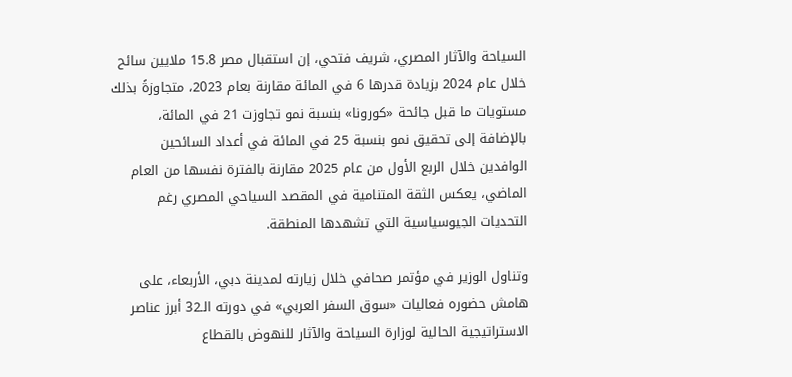السياحة والآثار المصري، شريف فتحي، إن استقبال مصر 15.8 ملايين سائح خلال عام 2024 بزيادة قدرها 6 في المائة مقارنة بعام 2023، متجاوزةً بذلك مستويات ما قبل جائحة «كورونا» بنسبة نمو تجاوزت 21 في المائة، بالإضافة إلى تحقيق نمو بنسبة 25 في المائة في أعداد السائحين الوافدين خلال الربع الأول من عام 2025 مقارنة بالفترة نفسها من العام الماضي، يعكس الثقة المتنامية في المقصد السياحي المصري رغم التحديات الجيوسياسية التي تشهدها المنطقة.

وتناول الوزير في مؤتمر صحافي خلال زيارته لمدينة دبي، الأربعاء، على هامش حضوره فعاليات «سوق السفر العربي» في دورته الـ32 أبرز عناصر الاستراتيجية الحالية لوزارة السياحة والآثار للنهوض بالقطاع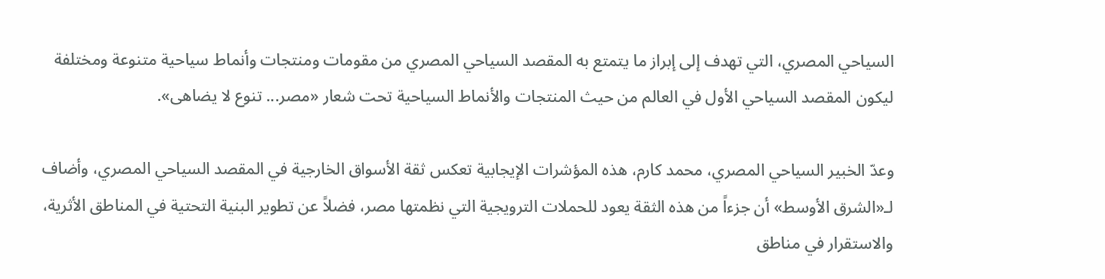السياحي المصري، التي تهدف إلى إبراز ما يتمتع به المقصد السياحي المصري من مقومات ومنتجات وأنماط سياحية متنوعة ومختلفة ليكون المقصد السياحي الأول في العالم من حيث المنتجات والأنماط السياحية تحت شعار «مصر... تنوع لا يضاهى».

وعدّ الخبير السياحي المصري، محمد كارم، هذه المؤشرات الإيجابية تعكس ثقة الأسواق الخارجية في المقصد السياحي المصري، وأضاف لـ«الشرق الأوسط» أن جزءاً من هذه الثقة يعود للحملات الترويجية التي نظمتها مصر، فضلاً عن تطوير البنية التحتية في المناطق الأثرية، والاستقرار في مناطق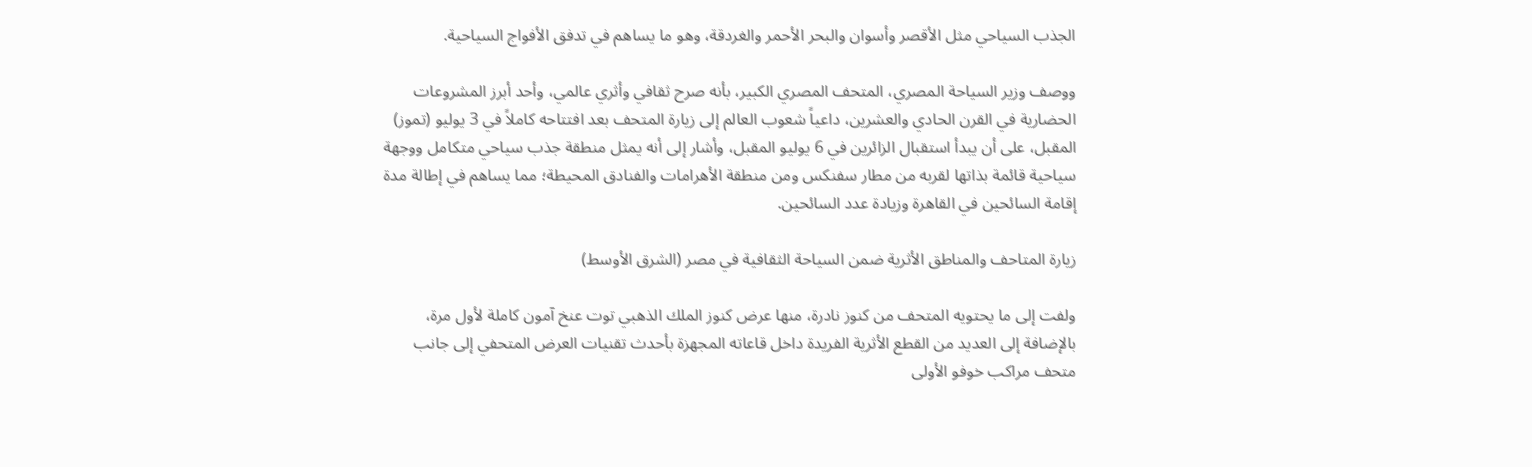الجذب السياحي مثل الأقصر وأسوان والبحر الأحمر والغردقة، وهو ما يساهم في تدفق الأفواج السياحية.

ووصف وزير السياحة المصري، المتحف المصري الكبير، بأنه صرح ثقافي وأثري عالمي، وأحد أبرز المشروعات الحضارية في القرن الحادي والعشرين، داعياً شعوب العالم إلى زيارة المتحف بعد افتتاحه كاملاً في 3 يوليو (تموز) المقبل، على أن يبدأ استقبال الزائرين في 6 يوليو المقبل، وأشار إلى أنه يمثل منطقة جذب سياحي متكامل ووجهة سياحية قائمة بذاتها لقربه من مطار سفنكس ومن منطقة الأهرامات والفنادق المحيطة؛ مما يساهم في إطالة مدة إقامة السائحين في القاهرة وزيادة عدد السائحين.

زيارة المتاحف والمناطق الأثرية ضمن السياحة الثقافية في مصر (الشرق الأوسط)

ولفت إلى ما يحتويه المتحف من كنوز نادرة، منها عرض كنوز الملك الذهبي توت عنخ آمون كاملة لأول مرة، بالإضافة إلى العديد من القطع الأثرية الفريدة داخل قاعاته المجهزة بأحدث تقنيات العرض المتحفي إلى جانب متحف مراكب خوفو الأولى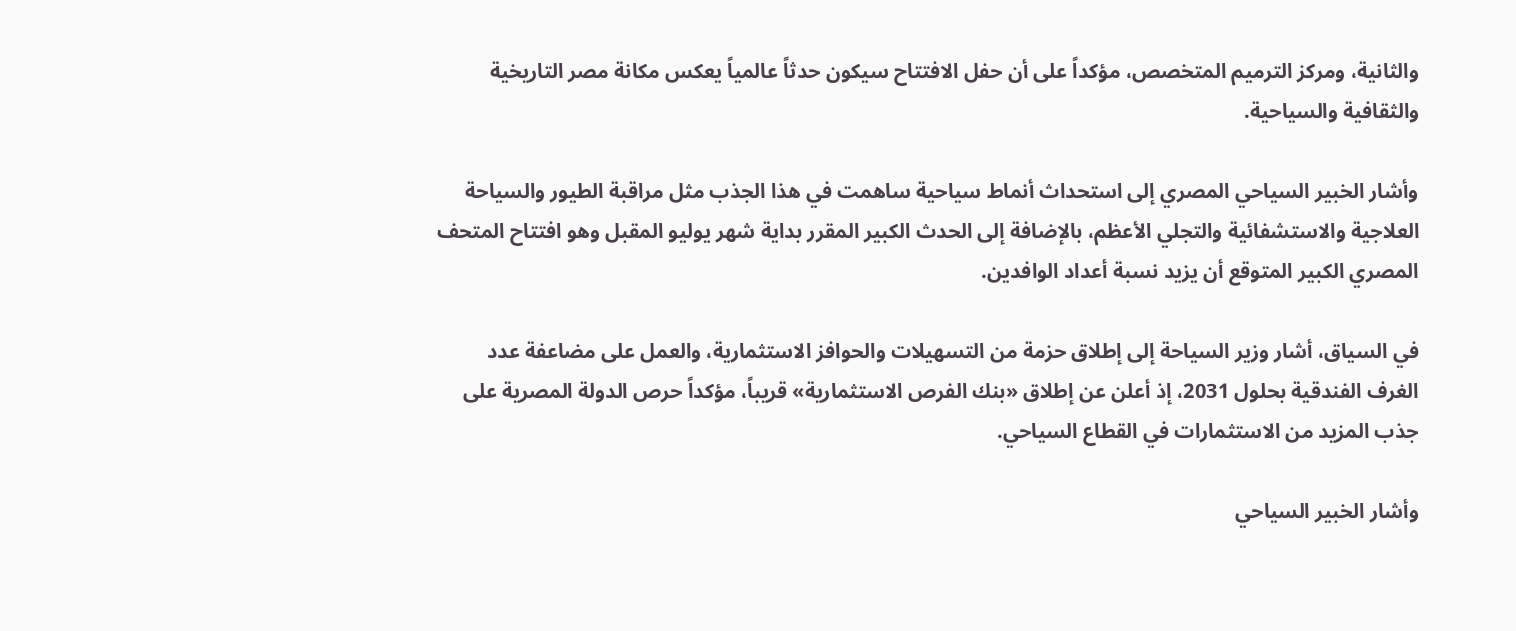والثانية، ومركز الترميم المتخصص، مؤكداً على أن حفل الافتتاح سيكون حدثاً عالمياً يعكس مكانة مصر التاريخية والثقافية والسياحية.

وأشار الخبير السياحي المصري إلى استحداث أنماط سياحية ساهمت في هذا الجذب مثل مراقبة الطيور والسياحة العلاجية والاستشفائية والتجلي الأعظم، بالإضافة إلى الحدث الكبير المقرر بداية شهر يوليو المقبل وهو افتتاح المتحف المصري الكبير المتوقع أن يزيد نسبة أعداد الوافدين.

في السياق، أشار وزير السياحة إلى إطلاق حزمة من التسهيلات والحوافز الاستثمارية، والعمل على مضاعفة عدد الغرف الفندقية بحلول 2031، إذ أعلن عن إطلاق «بنك الفرص الاستثمارية» قريباً، مؤكداً حرص الدولة المصرية على جذب المزيد من الاستثمارات في القطاع السياحي.

وأشار الخبير السياحي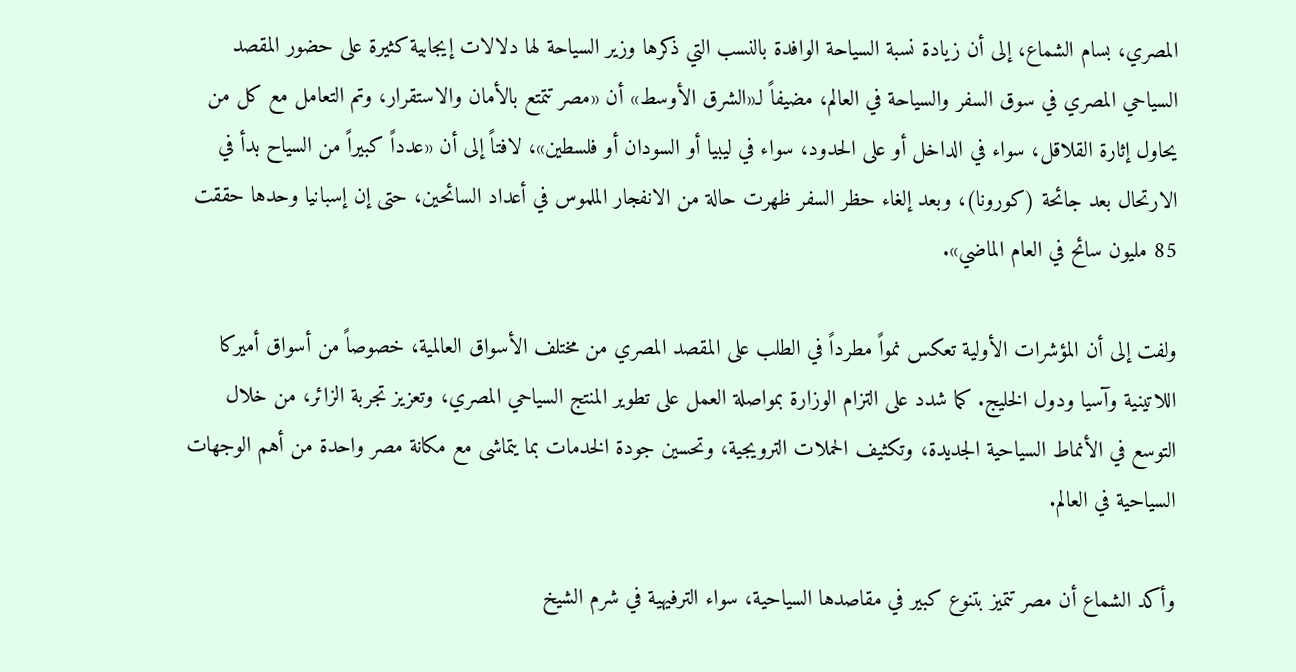المصري، بسام الشماع، إلى أن زيادة نسبة السياحة الوافدة بالنسب التي ذكرها وزير السياحة لها دلالات إيجابية كثيرة على حضور المقصد السياحي المصري في سوق السفر والسياحة في العالم، مضيفاً لـ«الشرق الأوسط» أن «مصر تتمتع بالأمان والاستقرار، وتم التعامل مع كل من يحاول إثارة القلاقل، سواء في الداخل أو على الحدود، سواء في ليبيا أو السودان أو فلسطين»، لافتاً إلى أن «عدداً كبيراً من السياح بدأ في الارتحال بعد جائحة (كورونا)، وبعد إلغاء حظر السفر ظهرت حالة من الانفجار الملموس في أعداد السائحين، حتى إن إسبانيا وحدها حققت 85 مليون سائح في العام الماضي».

ولفت إلى أن المؤشرات الأولية تعكس نمواً مطرداً في الطلب على المقصد المصري من مختلف الأسواق العالمية، خصوصاً من أسواق أميركا اللاتينية وآسيا ودول الخليج. كما شدد على التزام الوزارة بمواصلة العمل على تطوير المنتج السياحي المصري، وتعزيز تجربة الزائر، من خلال التوسع في الأنماط السياحية الجديدة، وتكثيف الحملات الترويجية، وتحسين جودة الخدمات بما يتماشى مع مكانة مصر واحدة من أهم الوجهات السياحية في العالم.

وأكد الشماع أن مصر تتميز بتنوع كبير في مقاصدها السياحية، سواء الترفيهية في شرم الشيخ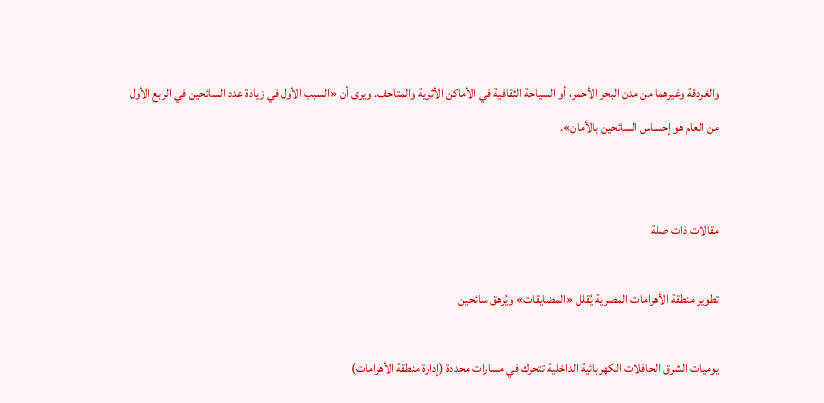والغردقة وغيرهما من مدن البحر الأحمر، أو السياحة الثقافية في الأماكن الأثرية والمتاحف. ويرى أن «السبب الأول في زيادة عدد السائحين في الربع الأول من العام هو إحساس السائحين بالأمان».


مقالات ذات صلة

تطوير منطقة الأهرامات المصرية يُقلل «المضايقات» ويُرهق سائحين

يوميات الشرق الحافلات الكهربائية الداخلية تتحرك في مسارات محددة (إدارة منطقة الأهرامات)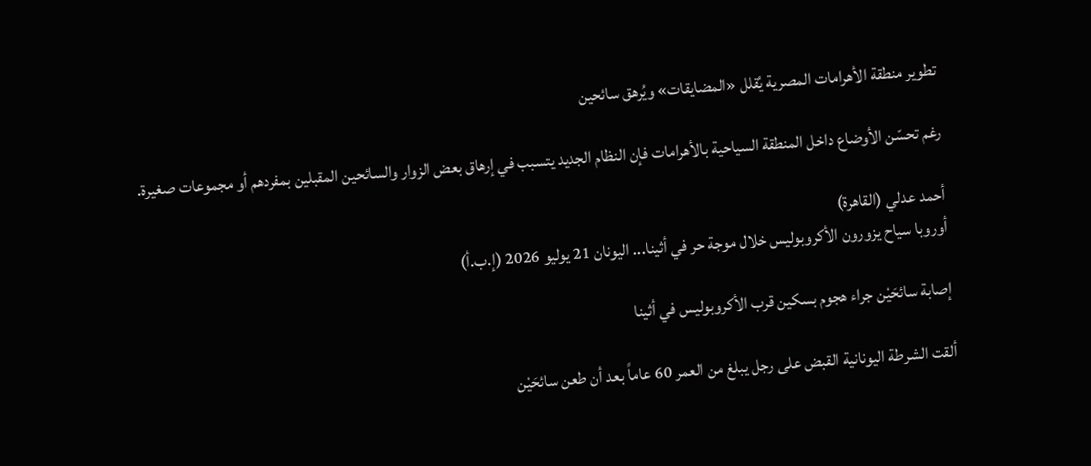تطوير منطقة الأهرامات المصرية يُقلل «المضايقات» ويُرهق سائحين

رغم تحسّن الأوضاع داخل المنطقة السياحية بالأهرامات فإن النظام الجديد يتسبب في إرهاق بعض الزوار والسائحين المقبلين بمفردهم أو مجموعات صغيرة.

أحمد عدلي (القاهرة)
أوروبا سياح يزورون الأكروبوليس خلال موجة حر في أثينا... اليونان 21 يوليو 2026 (إ.ب.أ)

إصابة سائحَيْن جراء هجوم بسكين قرب الأكروبوليس في أثينا

ألقت الشرطة اليونانية القبض على رجل يبلغ من العمر 60 عاماً بعد أن طعن سائحَيْن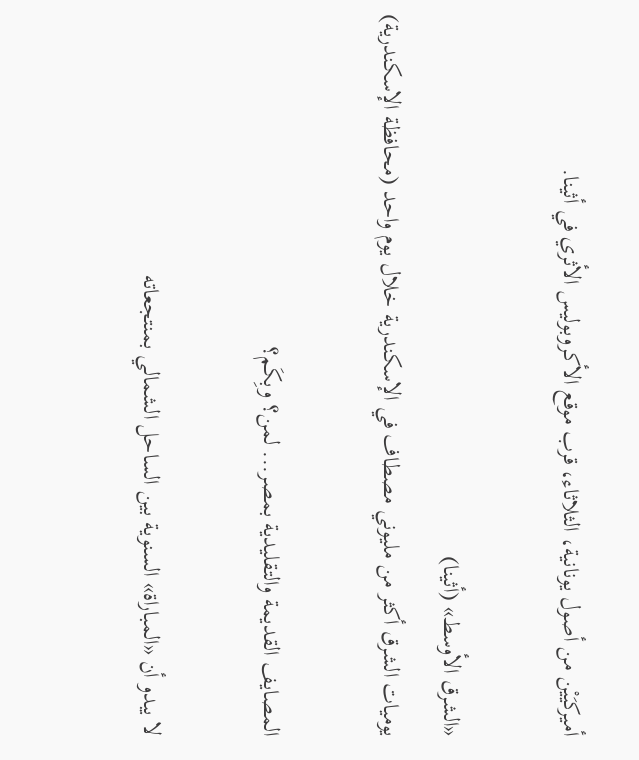أميركيَيْن من أصول يونانية، الثلاثاء، قرب موقع الأكروبوليس الأثري في أثينا.

«الشرق الأوسط» (أثينا)
يوميات الشرق أكثر من مليوني مصطاف في الإسكندرية خلال يوم واحد (محافظة الإسكندرية)

المصايف القديمة والتقليدية بمصر... لمن؟ وبِكَم؟

لا يبدو أن «المباراة» السنوية بين الساحل الشمالي بمنتجعاته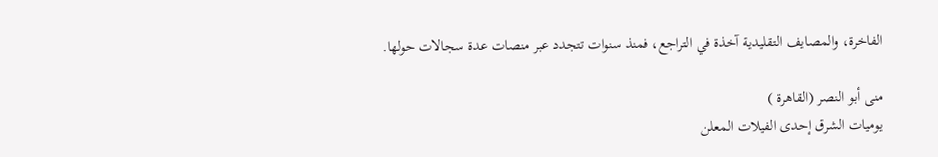الفاخرة، والمصايف التقليدية آخذة في التراجع، فمنذ سنوات تتجدد عبر منصات عدة سجالات حولها.

منى أبو النصر (القاهرة )
يوميات الشرق إحدى الفيلات المعلن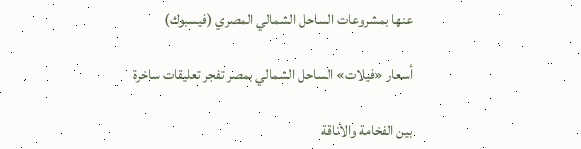عنها بمشروعات الساحل الشمالي المصري (فيسبوك)

أسعار «فيلات» الساحل الشمالي بمصر تفجر تعليقات ساخرة

بين الفخامة والأناقة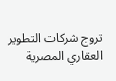تروج شركات التطوير العقاري المصرية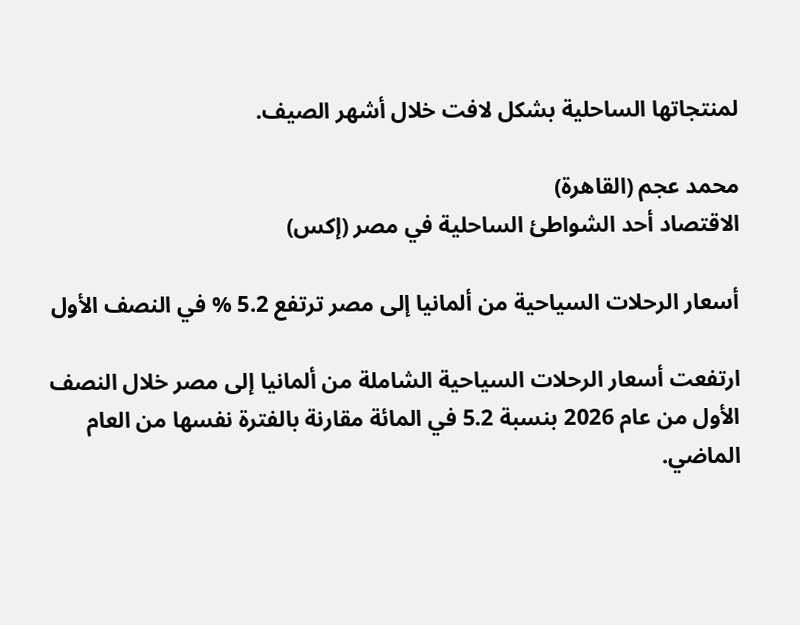لمنتجاتها الساحلية بشكل لافت خلال أشهر الصيف.

محمد عجم (القاهرة)
الاقتصاد أحد الشواطئ الساحلية في مصر (إكس)

أسعار الرحلات السياحية من ألمانيا إلى مصر ترتفع 5.2 % في النصف الأول

ارتفعت أسعار الرحلات السياحية الشاملة من ألمانيا إلى مصر خلال النصف الأول من عام 2026 بنسبة 5.2 في المائة مقارنة بالفترة نفسها من العام الماضي.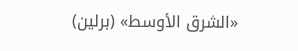«الشرق الأوسط» (برلين)